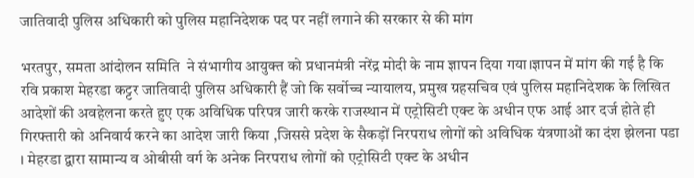जातिवादी पुलिस अधिकारी को पुलिस महानिदेशक पद पर नहीं लगाने की सरकार से की मांग

भरतपुर, समता आंदोलन समिति  ने संभागीय आयुक्त को प्रधानमंत्री नरेंद्र मोदी के नाम ज्ञापन दिया गया।ज्ञापन में मांग की गई है कि रवि प्रकाश मेहरडा कट्टर जातिवादी पुलिस अधिकारी हैं जो कि सर्वोच्च न्यायालय, प्रमुख ग्रहसचिव एवं पुलिस महानिदेशक के लिखित आदेशों की अवहेलना करते हुए एक अविधिक परिपत्र जारी करके राजस्थान में एट्रोसिटी एक्ट के अधीन एफ आई आर दर्ज होते ही गिरफ्तारी को अनिवार्य करने का आदेश जारी किया ,जिससे प्रदेश के सैकड़ों निरपराध लोगों को अविधिक यंत्रणाओं का दंश झेलना पडा । मेहरडा द्वारा सामान्य व ओबीसी वर्ग के अनेक निरपराध लोगों को एट्रोसिटी एक्ट के अधीन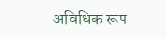अविधिक रूप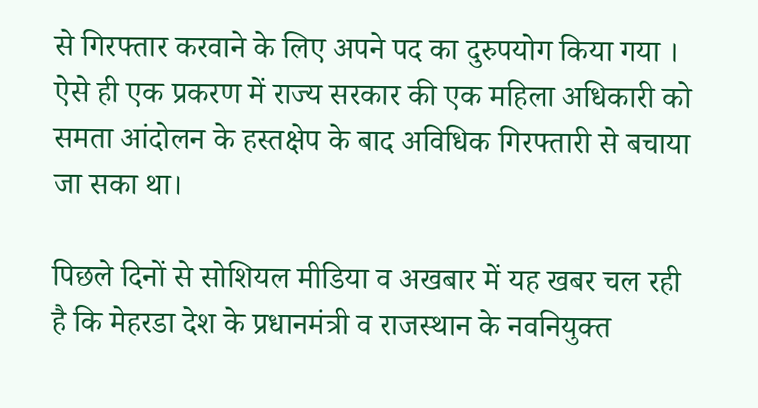से गिरफ्तार करवाने के लिए अपने पद का दुरुपयोग किया गया । ऐसे ही एक प्रकरण में राज्य सरकार की एक महिला अधिकारी को समता आंदोलन के हस्तक्षेप के बाद अविधिक गिरफ्तारी से बचाया जा सका था।

पिछले दिनों से सोशियल मीडिया व अखबार में यह खबर चल रही है कि मेहरडा देश के प्रधानमंत्री व राजस्थान के नवनियुक्त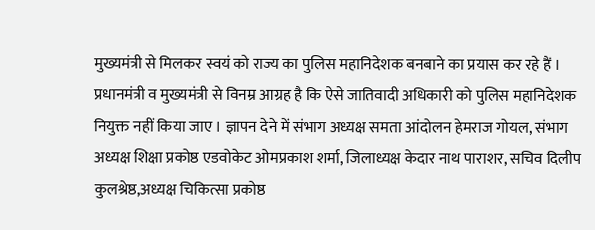मुख्यमंत्री से मिलकर स्वयं को राज्य का पुलिस महानिदेशक बनबाने का प्रयास कर रहे हैं । प्रधानमंत्री व मुख्यमंत्री से विनम्र आग्रह है कि ऐसे जातिवादी अधिकारी को पुलिस महानिदेशक नियुक्त नहीं किया जाए । ज्ञापन देने में संभाग अध्यक्ष समता आंदोलन हेमराज गोयल, संभाग अध्यक्ष शिक्षा प्रकोष्ठ एडवोकेट ओमप्रकाश शर्मा, जिलाध्यक्ष केदार नाथ पाराशर, सचिव दिलीप कुलश्रेष्ठ,अध्यक्ष चिकित्सा प्रकोष्ठ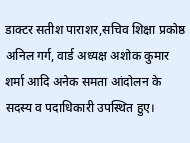डाक्टर सतीश पाराशर,सचिव शिक्षा प्रकोष्ठ अनिल गर्ग, वार्ड अध्यक्ष अशोक कुमार शर्मा आदि अनेक समता आंदोलन के सदस्य व पदाधिकारी उपस्थित हुए।